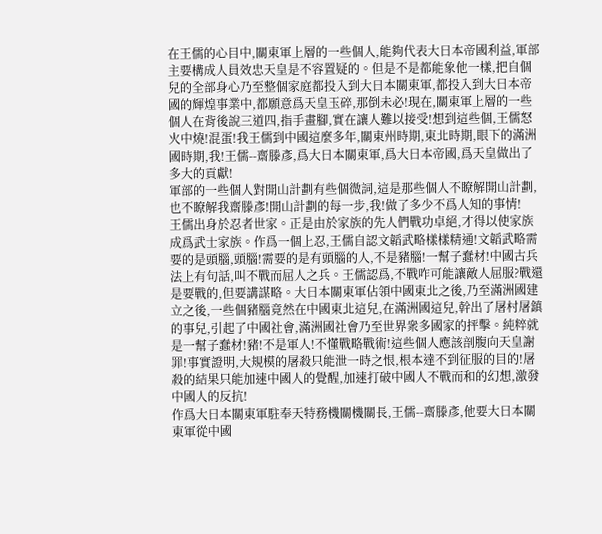在王儒的心目中,關東軍上層的一些個人,能夠代表大日本帝國利益,軍部主要構成人員效忠天皇是不容置疑的。但是不是都能象他一樣,把自個兒的全部身心乃至整個家庭都投入到大日本關東軍,都投入到大日本帝國的輝煌事業中,都願意爲天皇玉碎,那倒未必!現在,關東軍上層的一些個人在背後說三道四,指手畫腳,實在讓人難以接受!想到這些個,王儒怒火中燒!混蛋!我王儒到中國這麼多年,關東州時期,東北時期,眼下的滿洲國時期,我!王儒--齋滕彥,爲大日本關東軍,爲大日本帝國,爲天皇做出了多大的貢獻!
軍部的一些個人對開山計劃有些個微詞,這是那些個人不瞭解開山計劃,也不瞭解我齋滕彥!開山計劃的每一步,我!做了多少不爲人知的事情!
王儒出身於忍者世家。正是由於家族的先人們戰功卓絕,才得以使家族成爲武士家族。作爲一個上忍,王儒自認文韜武略樣樣精通!文韜武略需要的是頭腦,頭腦!需要的是有頭腦的人,不是豬腦!一幫子蠢材!中國古兵法上有句話,叫不戰而屈人之兵。王儒認爲,不戰咋可能讓敵人屈服?戰還是要戰的,但要講謀略。大日本關東軍佔領中國東北之後,乃至滿洲國建立之後,一些個豬腦竟然在中國東北這兒,在滿洲國這兒,幹出了屠村屠鎮的事兒,引起了中國社會,滿洲國社會乃至世界衆多國家的抨擊。純粹就是一幫子蠢材!豬!不是軍人!不懂戰略戰術!這些個人應該剖腹向天皇謝罪!事實證明,大規模的屠殺只能泄一時之恨,根本達不到征服的目的!屠殺的結果只能加速中國人的覺醒,加速打破中國人不戰而和的幻想,激發中國人的反抗!
作爲大日本關東軍駐奉天特務機關機關長,王儒--齋滕彥,他要大日本關東軍從中國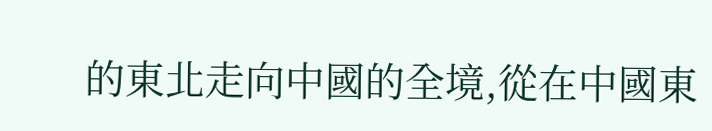的東北走向中國的全境,從在中國東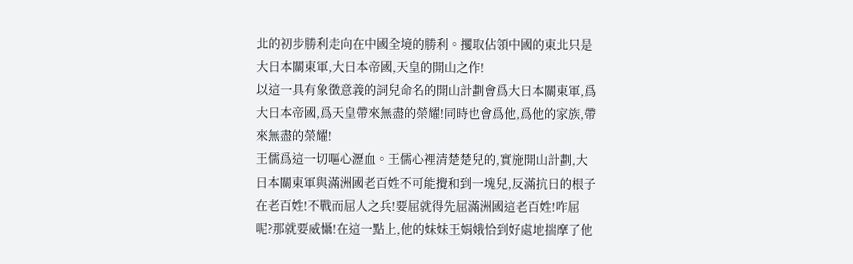北的初步勝利走向在中國全境的勝利。攫取佔領中國的東北只是大日本關東軍,大日本帝國,天皇的開山之作!
以這一具有象徵意義的詞兒命名的開山計劃會爲大日本關東軍,爲大日本帝國,爲天皇帶來無盡的榮耀!同時也會爲他,爲他的家族,帶來無盡的榮耀!
王儒爲這一切嘔心瀝血。王儒心裡清楚楚兒的,實施開山計劃,大日本關東軍與滿洲國老百姓不可能攪和到一塊兒,反滿抗日的根子在老百姓!不戰而屈人之兵!要屈就得先屈滿洲國這老百姓!咋屈呢?那就要威懾!在這一點上,他的妹妹王娟娥恰到好處地揣摩了他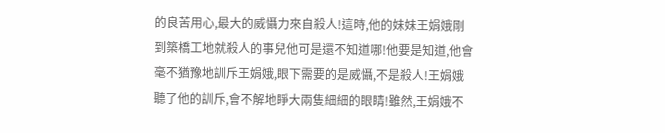的良苦用心,最大的威懾力來自殺人!這時,他的妹妹王娟娥剛到築橋工地就殺人的事兒他可是還不知道哪!他要是知道,他會毫不猶豫地訓斥王娟娥,眼下需要的是威懾,不是殺人!王娟娥聽了他的訓斥,會不解地睜大兩隻細細的眼睛!雖然,王娟娥不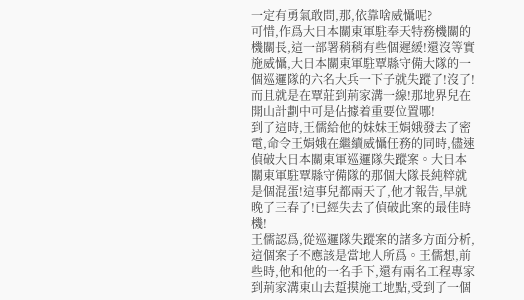一定有勇氣敢問,那,依靠啥威懾呢?
可惜,作爲大日本關東軍駐奉天特務機關的機關長,這一部署稍稍有些個遲緩!還沒等實施威懾,大日本關東軍駐覃縣守備大隊的一個巡邏隊的六名大兵一下子就失蹤了!沒了!而且就是在覃莊到荊家溝一線!那地界兒在開山計劃中可是佔據着重要位置哪!
到了這時,王儒給他的妹妹王娟娥發去了密電,命令王娟娥在繼續威懾任務的同時,儘速偵破大日本關東軍巡邏隊失蹤案。大日本關東軍駐覃縣守備隊的那個大隊長純粹就是個混蛋!這事兒都兩天了,他才報告,早就晚了三春了!已經失去了偵破此案的最佳時機!
王儒認爲,從巡邏隊失蹤案的諸多方面分析,這個案子不應該是當地人所爲。王儒想,前些時,他和他的一名手下,還有兩名工程專家到荊家溝東山去踅摸施工地點,受到了一個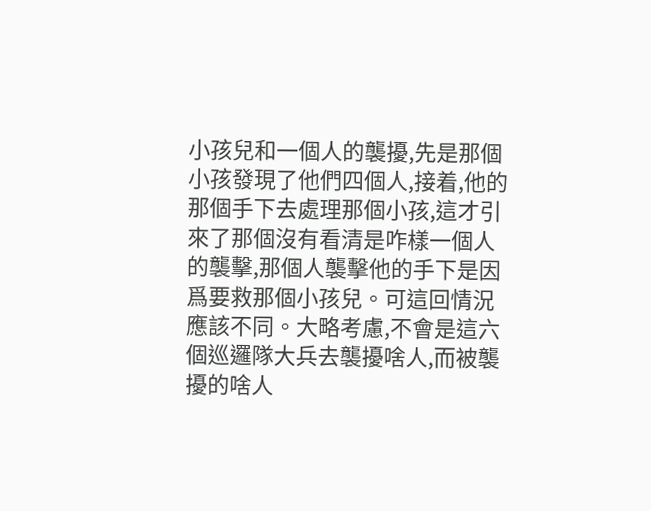小孩兒和一個人的襲擾,先是那個小孩發現了他們四個人,接着,他的那個手下去處理那個小孩,這才引來了那個沒有看清是咋樣一個人的襲擊,那個人襲擊他的手下是因爲要救那個小孩兒。可這回情況應該不同。大略考慮,不會是這六個巡邏隊大兵去襲擾啥人,而被襲擾的啥人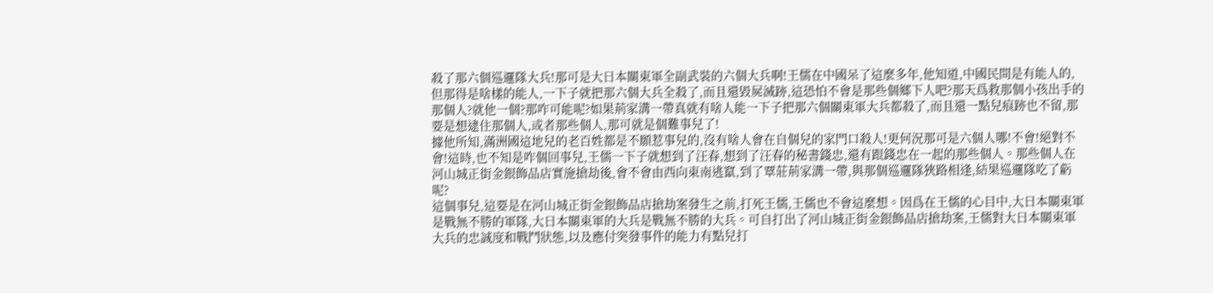殺了那六個巡邏隊大兵!那可是大日本關東軍全副武裝的六個大兵啊!王儒在中國呆了這麼多年,他知道,中國民間是有能人的,但那得是啥樣的能人,一下子就把那六個大兵全殺了,而且還毀屍滅跡,這恐怕不會是那些個鄉下人吧?那天爲救那個小孩出手的那個人?就他一個?那咋可能呢?如果荊家溝一帶真就有啥人能一下子把那六個關東軍大兵都殺了,而且還一點兒痕跡也不留,那要是想逮住那個人,或者那些個人,那可就是個難事兒了!
據他所知,滿洲國這地兒的老百姓都是不願惹事兒的,沒有啥人會在自個兒的家門口殺人!更何況那可是六個人哪!不會!絕對不會!這時,也不知是咋個回事兒,王儒一下子就想到了汪春,想到了汪春的秘書錢忠,還有跟錢忠在一起的那些個人。那些個人在河山城正街金銀飾品店實施搶劫後,會不會由西向東南逃竄,到了覃莊荊家溝一帶,與那個巡邏隊狹路相逢,結果巡邏隊吃了虧呢?
這個事兒,這要是在河山城正街金銀飾品店搶劫案發生之前,打死王儒,王儒也不會這麼想。因爲在王儒的心目中,大日本關東軍是戰無不勝的軍隊,大日本關東軍的大兵是戰無不勝的大兵。可自打出了河山城正街金銀飾品店搶劫案,王儒對大日本關東軍大兵的忠誠度和戰鬥狀態,以及應付突發事件的能力有點兒打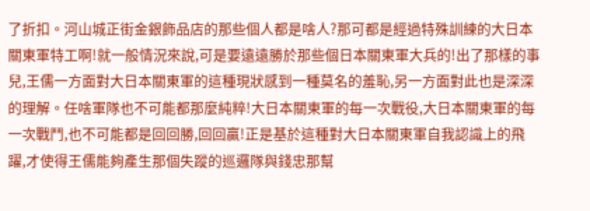了折扣。河山城正街金銀飾品店的那些個人都是啥人?那可都是經過特殊訓練的大日本關東軍特工啊!就一般情況來說,可是要遠遠勝於那些個日本關東軍大兵的!出了那樣的事兒,王儒一方面對大日本關東軍的這種現狀感到一種莫名的羞恥,另一方面對此也是深深的理解。任啥軍隊也不可能都那麼純粹!大日本關東軍的每一次戰役,大日本關東軍的每一次戰鬥,也不可能都是回回勝,回回贏!正是基於這種對大日本關東軍自我認識上的飛躍,才使得王儒能夠產生那個失蹤的巡邏隊與錢忠那幫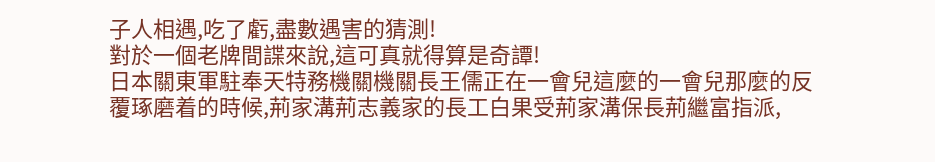子人相遇,吃了虧,盡數遇害的猜測!
對於一個老牌間諜來說,這可真就得算是奇譚!
日本關東軍駐奉天特務機關機關長王儒正在一會兒這麼的一會兒那麼的反覆琢磨着的時候,荊家溝荊志義家的長工白果受荊家溝保長荊繼富指派,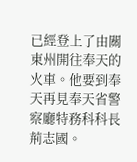已經登上了由關東州開往奉天的火車。他要到奉天再見奉天省警察廳特務科科長荊志國。